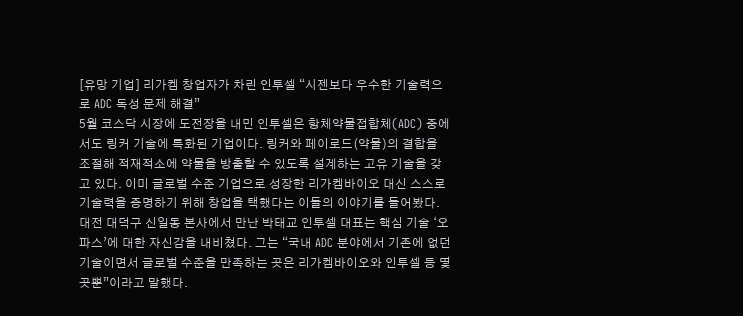[유망 기업] 리가켐 창업자가 차린 인투셀 “시젠보다 우수한 기술력으로 ADC 독성 문제 해결”
5월 코스닥 시장에 도전장을 내민 인투셀은 항체약물접합체(ADC) 중에서도 링커 기술에 특화된 기업이다. 링커와 페이로드(약물)의 결합을 조절해 적재적소에 약물을 방출할 수 있도록 설계하는 고유 기술을 갖고 있다. 이미 글로벌 수준 기업으로 성장한 리가켐바이오 대신 스스로 기술력을 증명하기 위해 창업을 택했다는 이들의 이야기를 들어봤다.
대전 대덕구 신일동 본사에서 만난 박태교 인투셀 대표는 핵심 기술 ‘오파스’에 대한 자신감을 내비쳤다. 그는 “국내 ADC 분야에서 기존에 없던 기술이면서 글로벌 수준을 만족하는 곳은 리가켐바이오와 인투셀 등 몇 곳뿐”이라고 말했다.